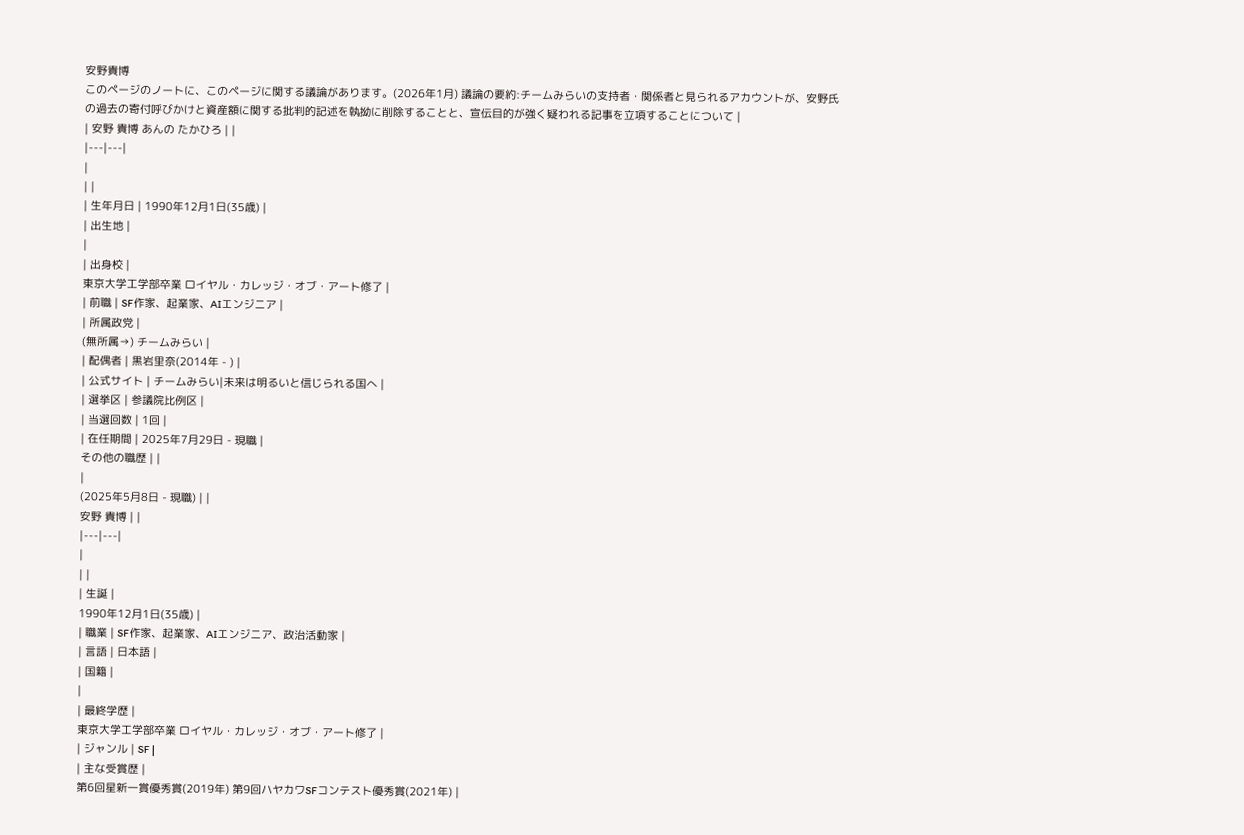安野貴博
このページのノートに、このページに関する議論があります。(2026年1月) 議論の要約:チームみらいの支持者・関係者と見られるアカウントが、安野氏の過去の寄付呼びかけと資産額に関する批判的記述を執拗に削除することと、宣伝目的が強く疑われる記事を立項することについて |
| 安野 貴博 あんの たかひろ | |
|---|---|
|
| |
| 生年月日 | 1990年12月1日(35歳) |
| 出生地 |
|
| 出身校 |
東京大学工学部卒業 ロイヤル・カレッジ・オブ・アート修了 |
| 前職 | SF作家、起業家、AIエンジニア |
| 所属政党 |
(無所属→) チームみらい |
| 配偶者 | 黒岩里奈(2014年 - ) |
| 公式サイト | チームみらい|未来は明るいと信じられる国へ |
| 選挙区 | 参議院比例区 |
| 当選回数 | 1回 |
| 在任期間 | 2025年7月29日 - 現職 |
その他の職歴 | |
|
(2025年5月8日 - 現職) | |
安野 貴博 | |
|---|---|
|
| |
| 生誕 |
1990年12月1日(35歳) |
| 職業 | SF作家、起業家、AIエンジニア、政治活動家 |
| 言語 | 日本語 |
| 国籍 |
|
| 最終学歴 |
東京大学工学部卒業 ロイヤル・カレッジ・オブ・アート修了 |
| ジャンル | SF |
| 主な受賞歴 |
第6回星新一賞優秀賞(2019年) 第9回ハヤカワSFコンテスト優秀賞(2021年) |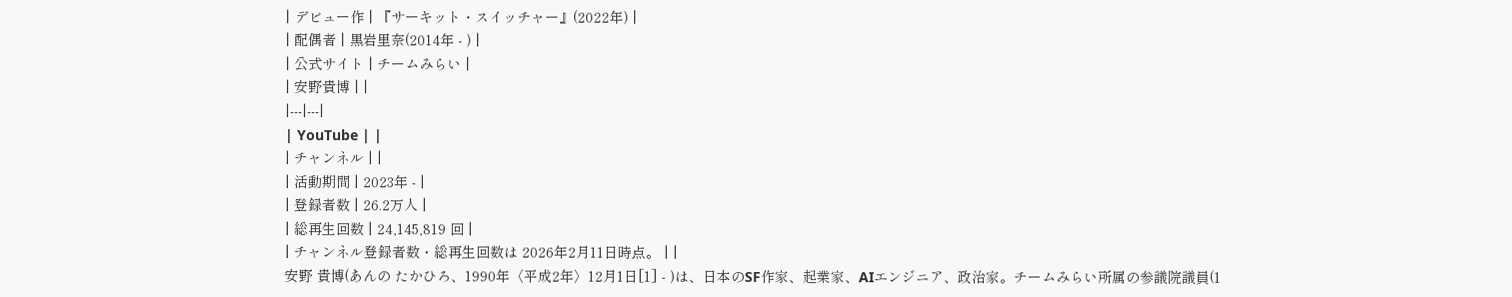| デビュー作 | 『サーキット・スイッチャー』(2022年) |
| 配偶者 | 黒岩里奈(2014年 - ) |
| 公式サイト | チームみらい |
| 安野貴博 | |
|---|---|
| YouTube | |
| チャンネル | |
| 活動期間 | 2023年 - |
| 登録者数 | 26.2万人 |
| 総再生回数 | 24,145,819 回 |
| チャンネル登録者数・総再生回数は 2026年2月11日時点。 | |
安野 貴博(あんの たかひろ、1990年〈平成2年〉12月1日[1] - )は、日本のSF作家、起業家、AIエンジニア、政治家。チームみらい所属の参議院議員(1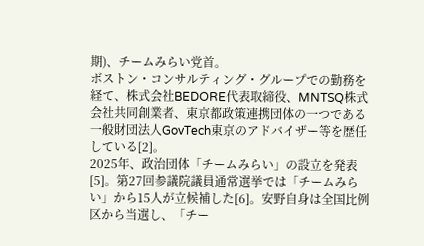期)、チームみらい党首。
ボストン・コンサルティング・グループでの勤務を経て、株式会社BEDORE代表取締役、MNTSQ株式会社共同創業者、東京都政策連携団体の一つである一般財団法人GovTech東京のアドバイザー等を歴任している[2]。
2025年、政治団体「チームみらい」の設立を発表[5]。第27回参議院議員通常選挙では「チームみらい」から15人が立候補した[6]。安野自身は全国比例区から当選し、「チー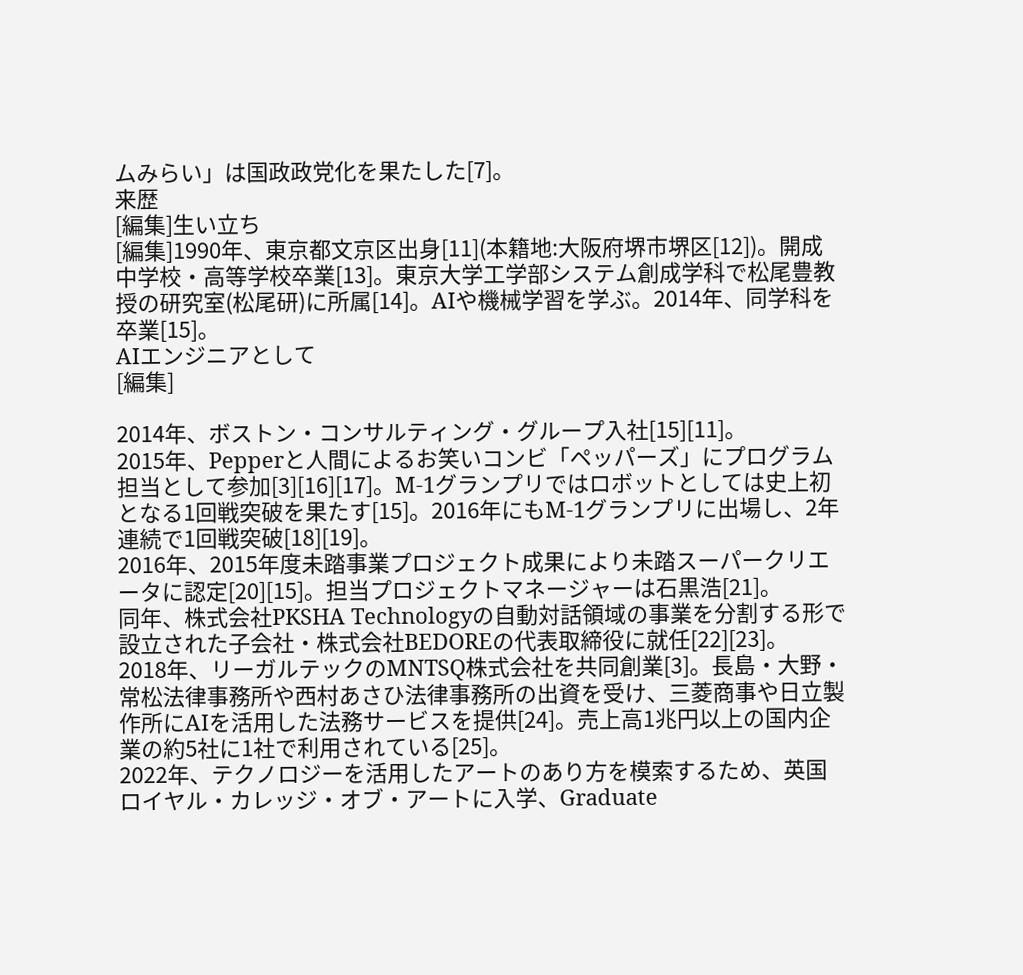ムみらい」は国政政党化を果たした[7]。
来歴
[編集]生い立ち
[編集]1990年、東京都文京区出身[11](本籍地:大阪府堺市堺区[12])。開成中学校・高等学校卒業[13]。東京大学工学部システム創成学科で松尾豊教授の研究室(松尾研)に所属[14]。AIや機械学習を学ぶ。2014年、同学科を卒業[15]。
AIエンジニアとして
[編集]

2014年、ボストン・コンサルティング・グループ入社[15][11]。
2015年、Pepperと人間によるお笑いコンビ「ペッパーズ」にプログラム担当として参加[3][16][17]。M-1グランプリではロボットとしては史上初となる1回戦突破を果たす[15]。2016年にもM-1グランプリに出場し、2年連続で1回戦突破[18][19]。
2016年、2015年度未踏事業プロジェクト成果により未踏スーパークリエータに認定[20][15]。担当プロジェクトマネージャーは石黒浩[21]。
同年、株式会社PKSHA Technologyの自動対話領域の事業を分割する形で設立された子会社・株式会社BEDOREの代表取締役に就任[22][23]。
2018年、リーガルテックのMNTSQ株式会社を共同創業[3]。長島・大野・常松法律事務所や西村あさひ法律事務所の出資を受け、三菱商事や日立製作所にAIを活用した法務サービスを提供[24]。売上高1兆円以上の国内企業の約5社に1社で利用されている[25]。
2022年、テクノロジーを活用したアートのあり方を模索するため、英国ロイヤル・カレッジ・オブ・アートに入学、Graduate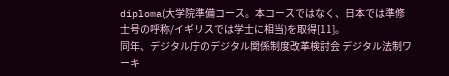diploma(大学院準備コース。本コースではなく、日本では準修士号の呼称/イギリスでは学士に相当)を取得[11]。
同年、デジタル庁のデジタル関係制度改革検討会 デジタル法制ワーキ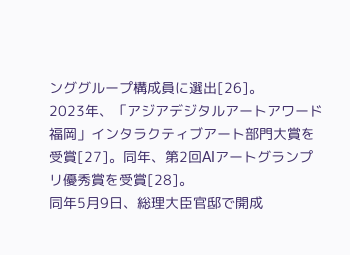ンググループ構成員に選出[26]。
2023年、「アジアデジタルアートアワード福岡」インタラクティブアート部門大賞を受賞[27]。同年、第2回AIアートグランプリ優秀賞を受賞[28]。
同年5月9日、総理大臣官邸で開成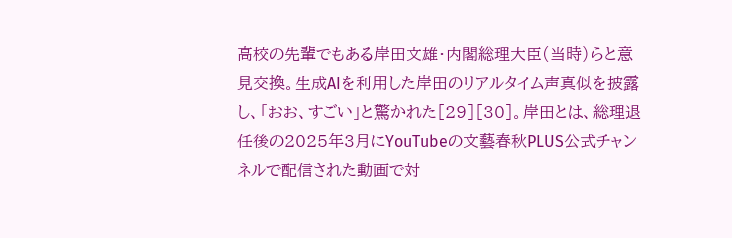高校の先輩でもある岸田文雄・内閣総理大臣(当時)らと意見交換。生成AIを利用した岸田のリアルタイム声真似を披露し、「おお、すごい」と驚かれた[29][30]。岸田とは、総理退任後の2025年3月にYouTubeの文藝春秋PLUS公式チャンネルで配信された動画で対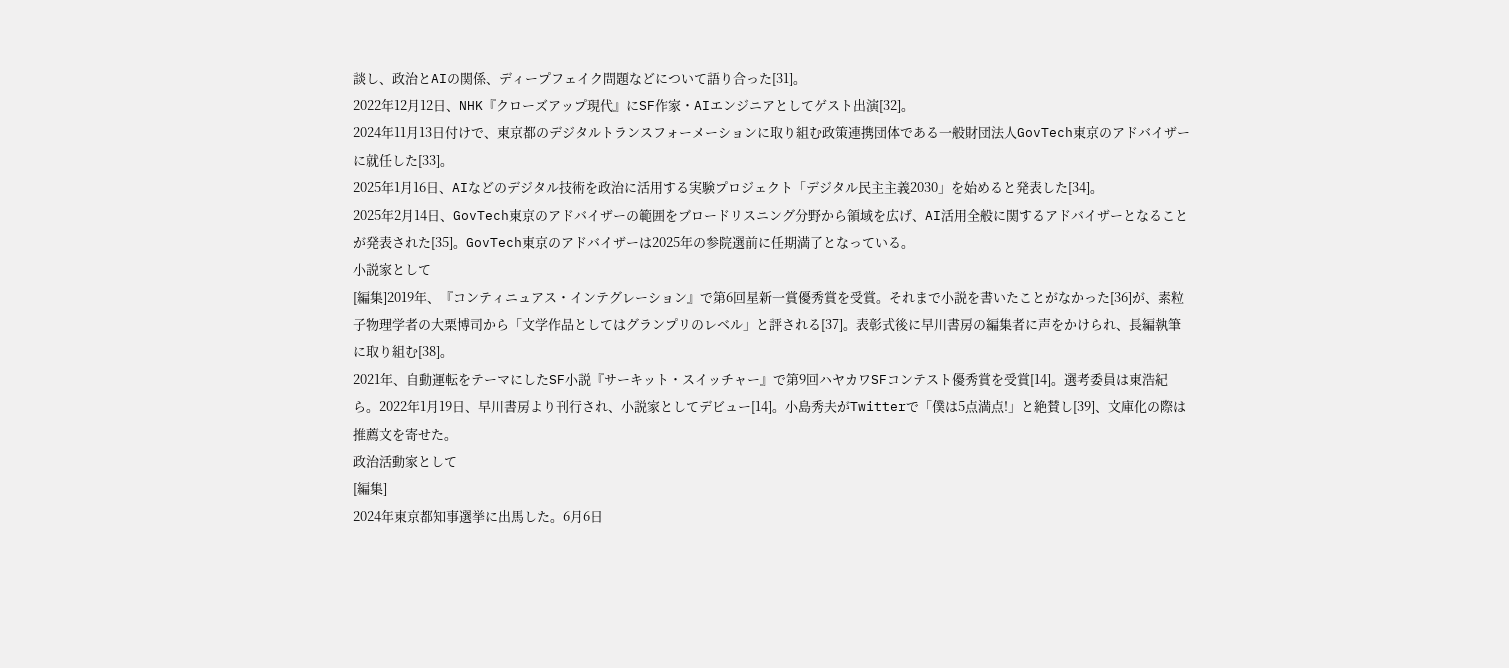談し、政治とAIの関係、ディープフェイク問題などについて語り合った[31]。
2022年12月12日、NHK『クローズアップ現代』にSF作家・AIエンジニアとしてゲスト出演[32]。
2024年11月13日付けで、東京都のデジタルトランスフォーメーションに取り組む政策連携団体である一般財団法人GovTech東京のアドバイザーに就任した[33]。
2025年1月16日、AIなどのデジタル技術を政治に活用する実験プロジェクト「デジタル民主主義2030」を始めると発表した[34]。
2025年2月14日、GovTech東京のアドバイザーの範囲をブロードリスニング分野から領域を広げ、AI活用全般に関するアドバイザーとなることが発表された[35]。GovTech東京のアドバイザーは2025年の参院選前に任期満了となっている。
小説家として
[編集]2019年、『コンティニュアス・インテグレーション』で第6回星新一賞優秀賞を受賞。それまで小説を書いたことがなかった[36]が、素粒子物理学者の大栗博司から「文学作品としてはグランプリのレベル」と評される[37]。表彰式後に早川書房の編集者に声をかけられ、長編執筆に取り組む[38]。
2021年、自動運転をテーマにしたSF小説『サーキット・スイッチャー』で第9回ハヤカワSFコンテスト優秀賞を受賞[14]。選考委員は東浩紀ら。2022年1月19日、早川書房より刊行され、小説家としてデビュー[14]。小島秀夫がTwitterで「僕は5点満点!」と絶賛し[39]、文庫化の際は推薦文を寄せた。
政治活動家として
[編集]
2024年東京都知事選挙に出馬した。6月6日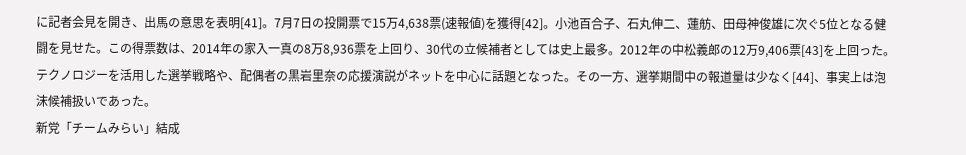に記者会見を開き、出馬の意思を表明[41]。7月7日の投開票で15万4,638票(速報値)を獲得[42]。小池百合子、石丸伸二、蓮舫、田母神俊雄に次ぐ5位となる健闘を見せた。この得票数は、2014年の家入一真の8万8,936票を上回り、30代の立候補者としては史上最多。2012年の中松義郎の12万9,406票[43]を上回った。テクノロジーを活用した選挙戦略や、配偶者の黒岩里奈の応援演説がネットを中心に話題となった。その一方、選挙期間中の報道量は少なく[44]、事実上は泡沫候補扱いであった。
新党「チームみらい」結成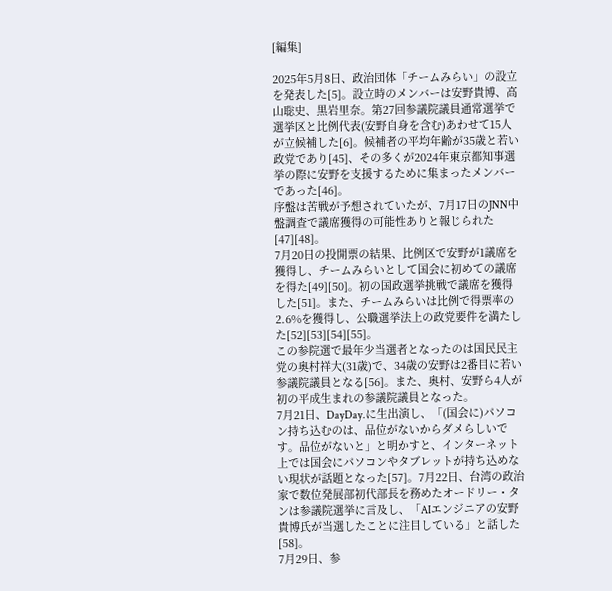[編集]

2025年5月8日、政治団体「チームみらい」の設立を発表した[5]。設立時のメンバーは安野貴博、高山聡史、黒岩里奈。第27回参議院議員通常選挙で選挙区と比例代表(安野自身を含む)あわせて15人が立候補した[6]。候補者の平均年齢が35歳と若い政党であり[45]、その多くが2024年東京都知事選挙の際に安野を支援するために集まったメンバーであった[46]。
序盤は苦戦が予想されていたが、7月17日のJNN中盤調査で議席獲得の可能性ありと報じられた[47][48]。
7月20日の投開票の結果、比例区で安野が1議席を獲得し、チームみらいとして国会に初めての議席を得た[49][50]。初の国政選挙挑戦で議席を獲得した[51]。また、チームみらいは比例で得票率の2.6%を獲得し、公職選挙法上の政党要件を満たした[52][53][54][55]。
この参院選で最年少当選者となったのは国民民主党の奥村祥大(31歳)で、34歳の安野は2番目に若い参議院議員となる[56]。また、奥村、安野ら4人が初の平成生まれの参議院議員となった。
7月21日、DayDay.に生出演し、「(国会に)パソコン持ち込むのは、品位がないからダメらしいです。品位がないと」と明かすと、インターネット上では国会にパソコンやタブレットが持ち込めない現状が話題となった[57]。7月22日、台湾の政治家で数位発展部初代部長を務めたオードリー・タンは参議院選挙に言及し、「AIエンジニアの安野貴博氏が当選したことに注目している」と話した[58]。
7月29日、参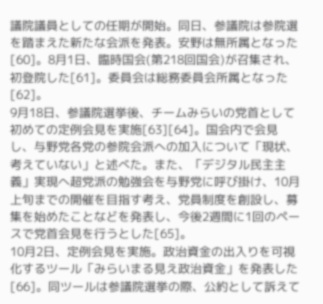議院議員としての任期が開始。同日、参議院は参院選を踏まえた新たな会派を発表。安野は無所属となった[60]。8月1日、臨時国会(第218回国会)が召集され、初登院した[61]。委員会は総務委員会所属となった[62]。
9月18日、参議院選挙後、チームみらいの党首として初めての定例会見を実施[63][64]。国会内で会見し、与野党各党の参院会派への加入について「現状、考えていない」と述べた。また、「デジタル民主主義」実現へ超党派の勉強会を与野党に呼び掛け、10月上旬までの開催を目指す考え、党員制度を創設し、募集を始めたことなどを発表し、今後2週間に1回のペースで党首会見を行うとした[65]。
10月2日、定例会見を実施。政治資金の出入りを可視化するツール「みらいまる見え政治資金」を発表した[66]。同ツールは参議院選挙の際、公約として訴えて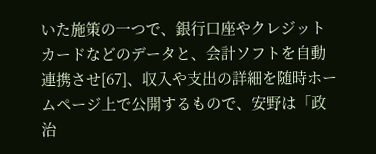いた施策の一つで、銀行口座やクレジットカードなどのデータと、会計ソフトを自動連携させ[67]、収入や支出の詳細を随時ホームページ上で公開するもので、安野は「政治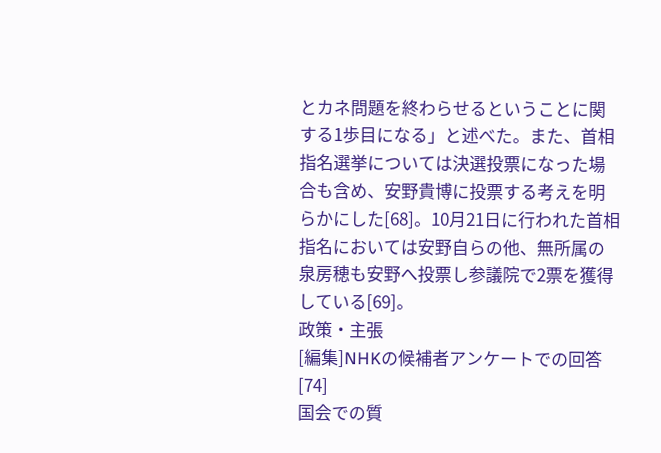とカネ問題を終わらせるということに関する1歩目になる」と述べた。また、首相指名選挙については決選投票になった場合も含め、安野貴博に投票する考えを明らかにした[68]。10月21日に行われた首相指名においては安野自らの他、無所属の泉房穂も安野へ投票し参議院で2票を獲得している[69]。
政策・主張
[編集]NHKの候補者アンケートでの回答[74]
国会での質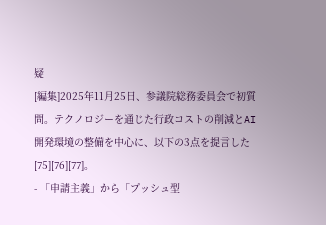疑
[編集]2025年11月25日、参議院総務委員会で初質問。テクノロジーを通じた行政コストの削減とAI開発環境の整備を中心に、以下の3点を提言した[75][76][77]。
- 「申請主義」から「プッシュ型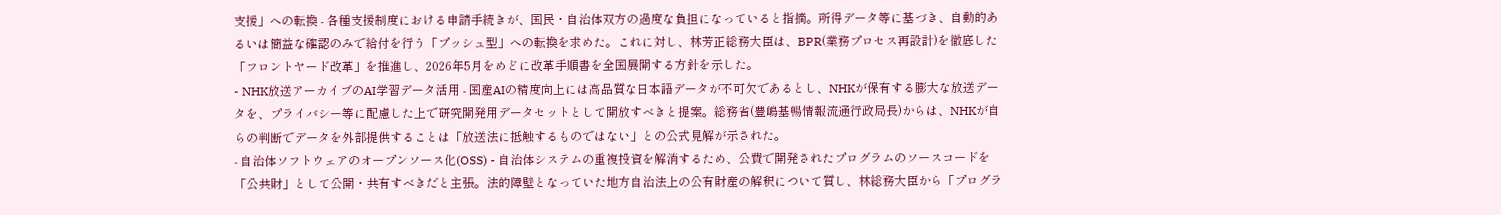支援」への転換 - 各種支援制度における申請手続きが、国民・自治体双方の過度な負担になっていると指摘。所得データ等に基づき、自動的あるいは簡益な確認のみで給付を行う「プッシュ型」への転換を求めた。これに対し、林芳正総務大臣は、BPR(業務プロセス再設計)を徹底した「フロントヤード改革」を推進し、2026年5月をめどに改革手順書を全国展開する方針を示した。
- NHK放送アーカイブのAI学習データ活用 - 国産AIの精度向上には高品質な日本語データが不可欠であるとし、NHKが保有する膨大な放送データを、プライバシー等に配慮した上で研究開発用データセットとして開放すべきと提案。総務省(豊嶋基暢情報流通行政局長)からは、NHKが自らの判断でデータを外部提供することは「放送法に抵触するものではない」との公式見解が示された。
- 自治体ソフトウェアのオープンソース化(OSS) - 自治体システムの重複投資を解消するため、公費で開発されたプログラムのソースコードを「公共財」として公開・共有すべきだと主張。法的障壁となっていた地方自治法上の公有財産の解釈について質し、林総務大臣から「プログラ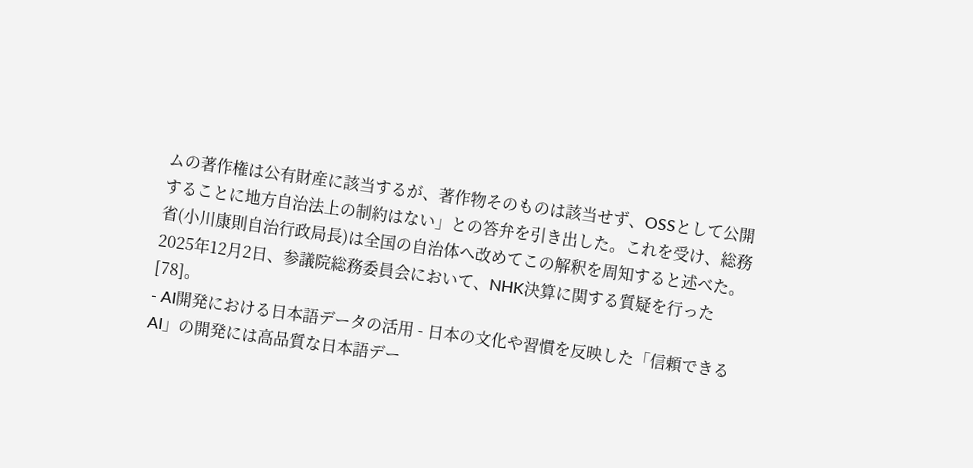ムの著作権は公有財産に該当するが、著作物そのものは該当せず、OSSとして公開することに地方自治法上の制約はない」との答弁を引き出した。これを受け、総務省(小川康則自治行政局長)は全国の自治体へ改めてこの解釈を周知すると述べた。
2025年12月2日、参議院総務委員会において、NHK決算に関する質疑を行った[78]。
- AI開発における日本語データの活用 - 日本の文化や習慣を反映した「信頼できるAI」の開発には高品質な日本語デー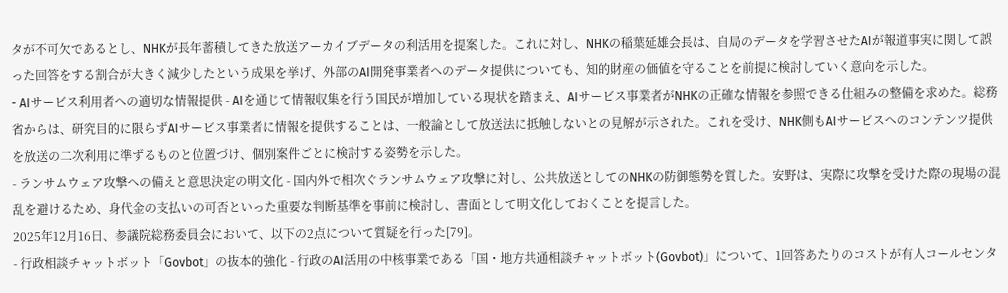タが不可欠であるとし、NHKが長年蓄積してきた放送アーカイブデータの利活用を提案した。これに対し、NHKの稲葉延雄会長は、自局のデータを学習させたAIが報道事実に関して誤った回答をする割合が大きく減少したという成果を挙げ、外部のAI開発事業者へのデータ提供についても、知的財産の価値を守ることを前提に検討していく意向を示した。
- AIサービス利用者への適切な情報提供 - AIを通じて情報収集を行う国民が増加している現状を踏まえ、AIサービス事業者がNHKの正確な情報を参照できる仕組みの整備を求めた。総務省からは、研究目的に限らずAIサービス事業者に情報を提供することは、一般論として放送法に抵触しないとの見解が示された。これを受け、NHK側もAIサービスへのコンテンツ提供を放送の二次利用に準ずるものと位置づけ、個別案件ごとに検討する姿勢を示した。
- ランサムウェア攻撃への備えと意思決定の明文化 - 国内外で相次ぐランサムウェア攻撃に対し、公共放送としてのNHKの防御態勢を質した。安野は、実際に攻撃を受けた際の現場の混乱を避けるため、身代金の支払いの可否といった重要な判断基準を事前に検討し、書面として明文化しておくことを提言した。
2025年12月16日、参議院総務委員会において、以下の2点について質疑を行った[79]。
- 行政相談チャットボット「Govbot」の抜本的強化 - 行政のAI活用の中核事業である「国・地方共通相談チャットボット(Govbot)」について、1回答あたりのコストが有人コールセンタ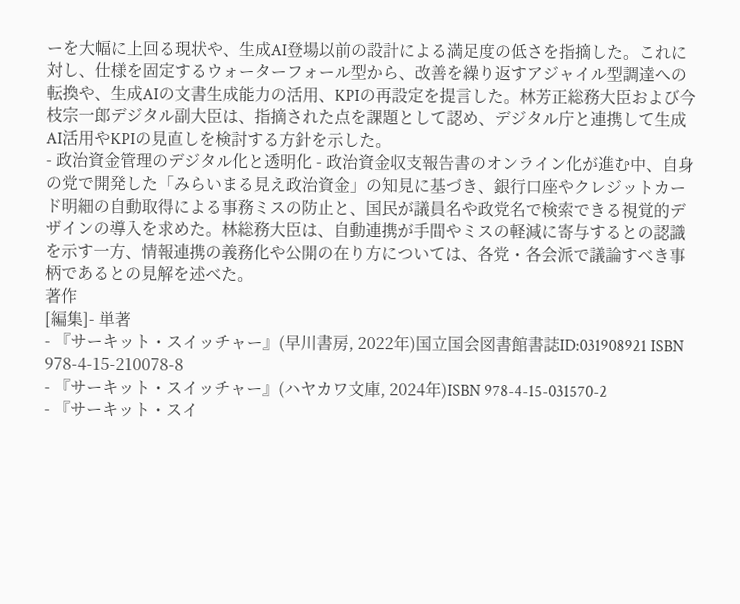ーを大幅に上回る現状や、生成AI登場以前の設計による満足度の低さを指摘した。これに対し、仕様を固定するウォーターフォール型から、改善を繰り返すアジャイル型調達への転換や、生成AIの文書生成能力の活用、KPIの再設定を提言した。林芳正総務大臣および今枝宗一郎デジタル副大臣は、指摘された点を課題として認め、デジタル庁と連携して生成AI活用やKPIの見直しを検討する方針を示した。
- 政治資金管理のデジタル化と透明化 - 政治資金収支報告書のオンライン化が進む中、自身の党で開発した「みらいまる見え政治資金」の知見に基づき、銀行口座やクレジットカード明細の自動取得による事務ミスの防止と、国民が議員名や政党名で検索できる視覚的デザインの導入を求めた。林総務大臣は、自動連携が手間やミスの軽減に寄与するとの認識を示す一方、情報連携の義務化や公開の在り方については、各党・各会派で議論すべき事柄であるとの見解を述べた。
著作
[編集]- 単著
- 『サーキット・スイッチャー』(早川書房, 2022年)国立国会図書館書誌ID:031908921 ISBN 978-4-15-210078-8
- 『サーキット・スイッチャー』(ハヤカワ文庫, 2024年)ISBN 978-4-15-031570-2
- 『サーキット・スイ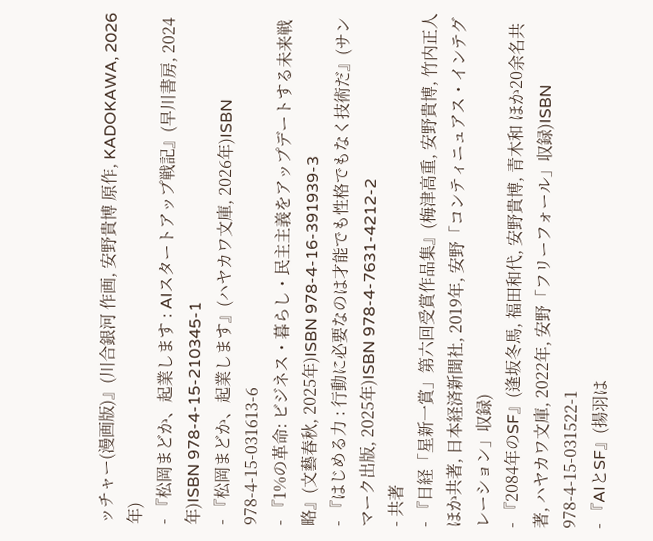ッチャー(漫画版)』(川合銀河 作画, 安野貴博 原作, KADOKAWA, 2026年)
- 『松岡まどか、起業します : AIスタートアップ戦記』(早川書房, 2024年)ISBN 978-4-15-210345-1
- 『松岡まどか、起業します』(ハヤカワ文庫, 2026年)ISBN 978-4-15-031613-6
- 『1%の革命: ビジネス・暮らし・民主主義をアップデートする未来戦略』(文藝春秋, 2025年)ISBN 978-4-16-391939-3
- 『はじめる力 : 行動に必要なのは才能でも性格でもなく技術だ』(サンマーク出版, 2025年)ISBN 978-4-7631-4212-2
- 共著
- 『日経「星新一賞」第六回受賞作品集』(梅津高重, 安野貴博, 竹内正人ほか共著, 日本経済新聞社, 2019年, 安野「コンティニュアス・インテグレーション」収録)
- 『2084年のSF』(逢坂冬馬, 福田和代, 安野貴博, 青木和 ほか20余名共著, ハヤカワ文庫, 2022年, 安野「フリーフォール」収録)ISBN 978-4-15-031522-1
- 『AIとSF』(揚羽は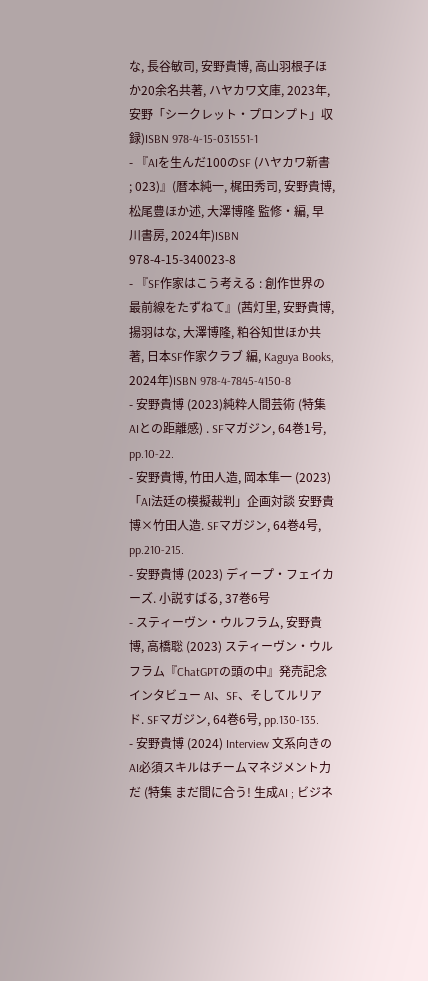な, 長谷敏司, 安野貴博, 高山羽根子ほか20余名共著, ハヤカワ文庫, 2023年, 安野「シークレット・プロンプト」収録)ISBN 978-4-15-031551-1
- 『AIを生んだ100のSF (ハヤカワ新書 ; 023)』(暦本純一, 梶田秀司, 安野貴博, 松尾豊ほか述, 大澤博隆 監修・編, 早川書房, 2024年)ISBN 978-4-15-340023-8
- 『SF作家はこう考える : 創作世界の最前線をたずねて』(茜灯里, 安野貴博, 揚羽はな, 大澤博隆, 粕谷知世ほか共著, 日本SF作家クラブ 編, Kaguya Books, 2024年)ISBN 978-4-7845-4150-8
- 安野貴博 (2023)純粋人間芸術 (特集 AIとの距離感) . SFマガジン, 64巻1号, pp.10-22.
- 安野貴博, 竹田人造, 岡本隼一 (2023) 「AI法廷の模擬裁判」企画対談 安野貴博×竹田人造. SFマガジン, 64巻4号, pp.210-215.
- 安野貴博 (2023) ディープ・フェイカーズ. 小説すばる, 37巻6号
- スティーヴン・ウルフラム, 安野貴博, 高橋聡 (2023) スティーヴン・ウルフラム『ChatGPTの頭の中』発売記念インタビュー AI、SF、そしてルリアド. SFマガジン, 64巻6号, pp.130-135.
- 安野貴博 (2024) Interview 文系向きのAI必須スキルはチームマネジメント力だ (特集 まだ間に合う! 生成AI ; ビジネ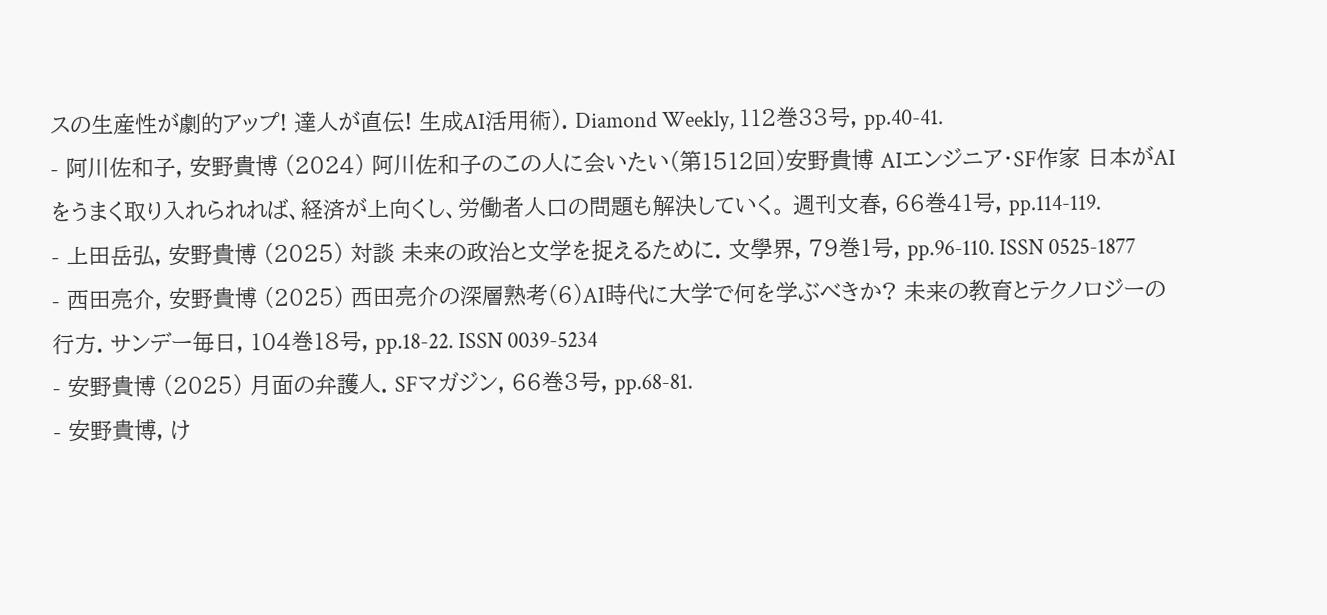スの生産性が劇的アップ! 達人が直伝! 生成AI活用術). Diamond Weekly, 112巻33号, pp.40-41.
- 阿川佐和子, 安野貴博 (2024) 阿川佐和子のこの人に会いたい(第1512回)安野貴博 AIエンジニア・SF作家 日本がAIをうまく取り入れられれば、経済が上向くし、労働者人口の問題も解決していく。 週刊文春, 66巻41号, pp.114-119.
- 上田岳弘, 安野貴博 (2025) 対談 未来の政治と文学を捉えるために. 文學界, 79巻1号, pp.96-110. ISSN 0525-1877
- 西田亮介, 安野貴博 (2025) 西田亮介の深層熟考(6)AI時代に大学で何を学ぶべきか? 未来の教育とテクノロジーの行方. サンデー毎日, 104巻18号, pp.18-22. ISSN 0039-5234
- 安野貴博 (2025) 月面の弁護人. SFマガジン, 66巻3号, pp.68-81.
- 安野貴博, け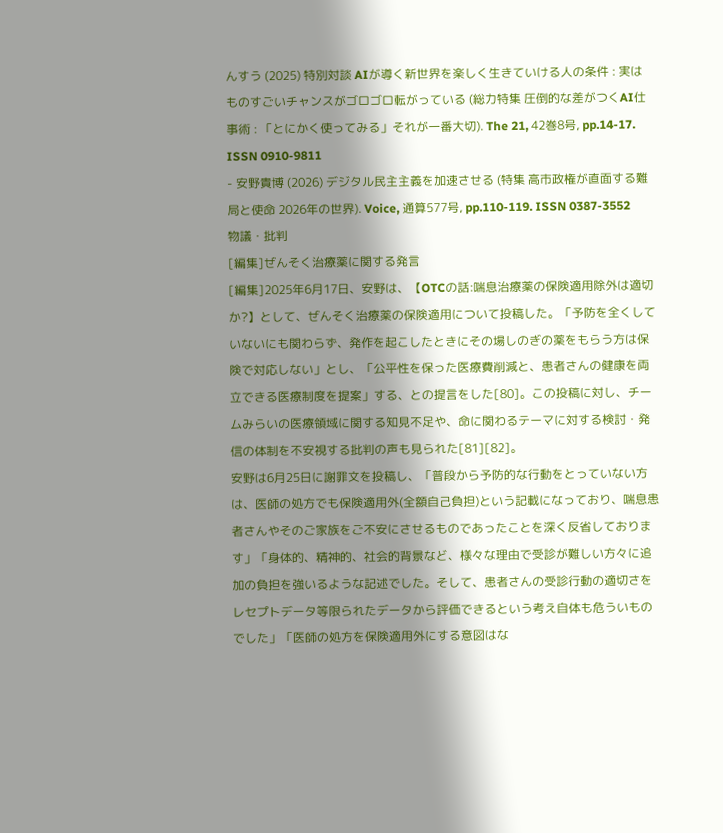んすう (2025) 特別対談 AIが導く新世界を楽しく生きていける人の条件 : 実はものすごいチャンスがゴロゴロ転がっている (総力特集 圧倒的な差がつくAI仕事術 : 「とにかく使ってみる」それが一番大切). The 21, 42巻8号, pp.14-17. ISSN 0910-9811
- 安野貴博 (2026) デジタル民主主義を加速させる (特集 高市政権が直面する難局と使命 2026年の世界). Voice, 通算577号, pp.110-119. ISSN 0387-3552
物議・批判
[編集]ぜんそく治療薬に関する発言
[編集]2025年6月17日、安野は、【OTCの話:喘息治療薬の保険適用除外は適切か?】として、ぜんそく治療薬の保険適用について投稿した。「予防を全くしていないにも関わらず、発作を起こしたときにその場しのぎの薬をもらう方は保険で対応しない」とし、「公平性を保った医療費削減と、患者さんの健康を両立できる医療制度を提案」する、との提言をした[80]。この投稿に対し、チームみらいの医療領域に関する知見不足や、命に関わるテーマに対する検討・発信の体制を不安視する批判の声も見られた[81][82]。
安野は6月25日に謝罪文を投稿し、「普段から予防的な行動をとっていない方は、医師の処方でも保険適用外(全額自己負担)という記載になっており、喘息患者さんやそのご家族をご不安にさせるものであったことを深く反省しております」「身体的、精神的、社会的背景など、様々な理由で受診が難しい方々に追加の負担を強いるような記述でした。そして、患者さんの受診行動の適切さをレセプトデータ等限られたデータから評価できるという考え自体も危ういものでした」「医師の処方を保険適用外にする意図はな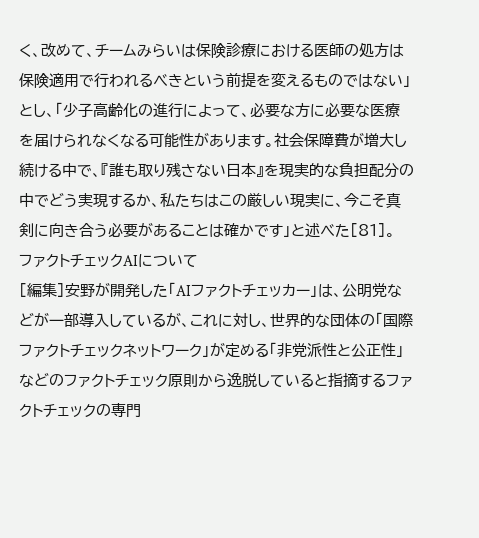く、改めて、チームみらいは保険診療における医師の処方は保険適用で行われるべきという前提を変えるものではない」とし、「少子高齢化の進行によって、必要な方に必要な医療を届けられなくなる可能性があります。社会保障費が増大し続ける中で、『誰も取り残さない日本』を現実的な負担配分の中でどう実現するか、私たちはこの厳しい現実に、今こそ真剣に向き合う必要があることは確かです」と述べた[81]。
ファクトチェックAIについて
[編集]安野が開発した「AIファクトチェッカー」は、公明党などが一部導入しているが、これに対し、世界的な団体の「国際ファクトチェックネットワーク」が定める「非党派性と公正性」などのファクトチェック原則から逸脱していると指摘するファクトチェックの専門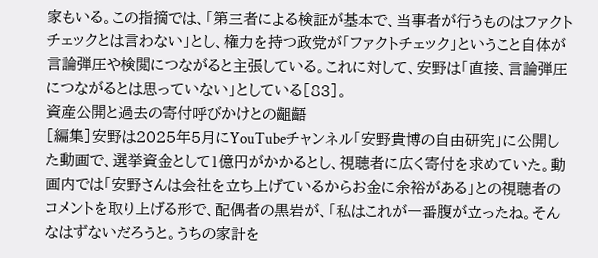家もいる。この指摘では、「第三者による検証が基本で、当事者が行うものはファクトチェックとは言わない」とし、権力を持つ政党が「ファクトチェック」ということ自体が言論弾圧や検閲につながると主張している。これに対して、安野は「直接、言論弾圧につながるとは思っていない」としている[83]。
資産公開と過去の寄付呼びかけとの齟齬
[編集]安野は2025年5月にYouTubeチャンネル「安野貴博の自由研究」に公開した動画で、選挙資金として1億円がかかるとし、視聴者に広く寄付を求めていた。動画内では「安野さんは会社を立ち上げているからお金に余裕がある」との視聴者のコメントを取り上げる形で、配偶者の黒岩が、「私はこれが一番腹が立ったね。そんなはずないだろうと。うちの家計を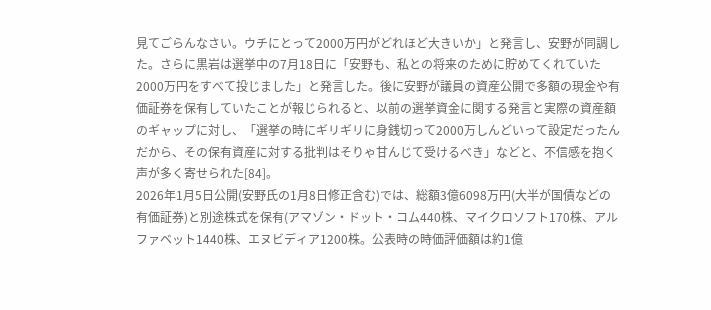見てごらんなさい。ウチにとって2000万円がどれほど大きいか」と発言し、安野が同調した。さらに黒岩は選挙中の7月18日に「安野も、私との将来のために貯めてくれていた2000万円をすべて投じました」と発言した。後に安野が議員の資産公開で多額の現金や有価証券を保有していたことが報じられると、以前の選挙資金に関する発言と実際の資産額のギャップに対し、「選挙の時にギリギリに身銭切って2000万しんどいって設定だったんだから、その保有資産に対する批判はそりゃ甘んじて受けるべき」などと、不信感を抱く声が多く寄せられた[84]。
2026年1月5日公開(安野氏の1月8日修正含む)では、総額3億6098万円(大半が国債などの有価証券)と別途株式を保有(アマゾン・ドット・コム440株、マイクロソフト170株、アルファベット1440株、エヌビディア1200株。公表時の時価評価額は約1億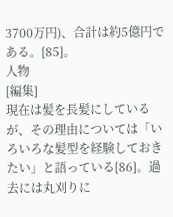3700万円)、合計は約5億円である。[85]。
人物
[編集]
現在は髪を長髪にしているが、その理由については「いろいろな髪型を経験しておきたい」と語っている[86]。過去には丸刈りに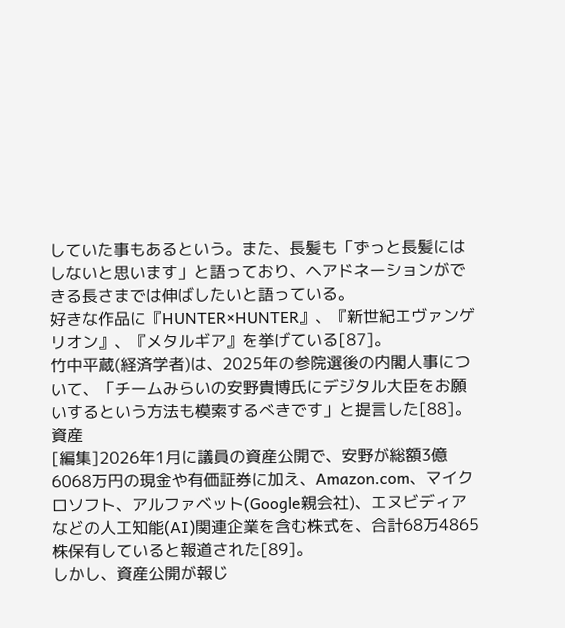していた事もあるという。また、長髪も「ずっと長髪にはしないと思います」と語っており、ヘアドネーションができる長さまでは伸ばしたいと語っている。
好きな作品に『HUNTER×HUNTER』、『新世紀エヴァンゲリオン』、『メタルギア』を挙げている[87]。
竹中平蔵(経済学者)は、2025年の参院選後の内閣人事について、「チームみらいの安野貴博氏にデジタル大臣をお願いするという方法も模索するべきです」と提言した[88]。
資産
[編集]2026年1月に議員の資産公開で、安野が総額3億6068万円の現金や有価証券に加え、Amazon.com、マイクロソフト、アルファベット(Google親会社)、エヌビディアなどの人工知能(AI)関連企業を含む株式を、合計68万4865株保有していると報道された[89]。
しかし、資産公開が報じ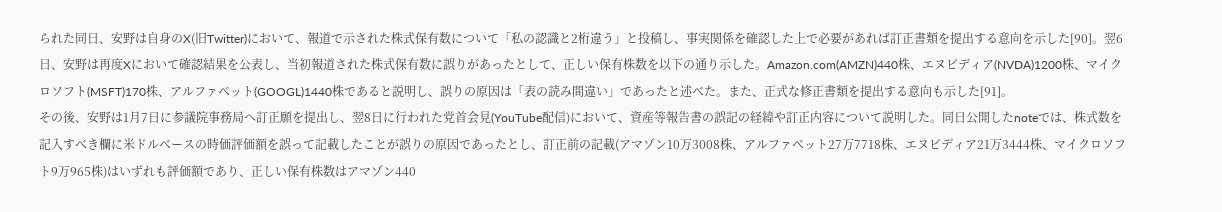られた同日、安野は自身のX(旧Twitter)において、報道で示された株式保有数について「私の認識と2桁違う」と投稿し、事実関係を確認した上で必要があれば訂正書類を提出する意向を示した[90]。翌6日、安野は再度Xにおいて確認結果を公表し、当初報道された株式保有数に誤りがあったとして、正しい保有株数を以下の通り示した。Amazon.com(AMZN)440株、エヌビディア(NVDA)1200株、マイクロソフト(MSFT)170株、アルファベット(GOOGL)1440株であると説明し、誤りの原因は「表の読み間違い」であったと述べた。また、正式な修正書類を提出する意向も示した[91]。
その後、安野は1月7日に参議院事務局へ訂正願を提出し、翌8日に行われた党首会見(YouTube配信)において、資産等報告書の誤記の経緯や訂正内容について説明した。同日公開したnoteでは、株式数を記入すべき欄に米ドルベースの時価評価額を誤って記載したことが誤りの原因であったとし、訂正前の記載(アマゾン10万3008株、アルファベット27万7718株、エヌビディア21万3444株、マイクロソフト9万965株)はいずれも評価額であり、正しい保有株数はアマゾン440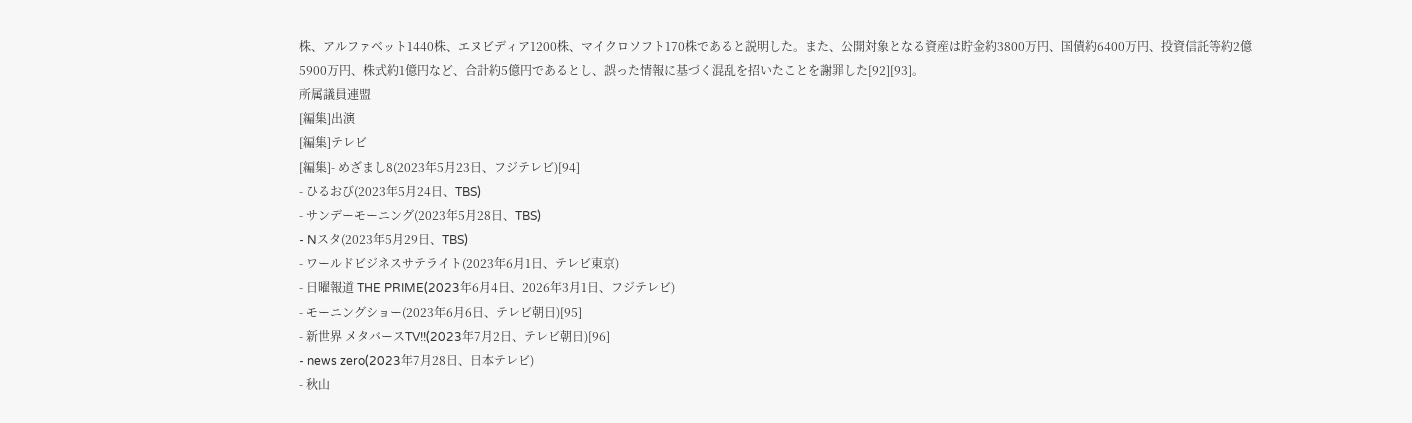株、アルファベット1440株、エヌビディア1200株、マイクロソフト170株であると説明した。また、公開対象となる資産は貯金約3800万円、国債約6400万円、投資信託等約2億5900万円、株式約1億円など、合計約5億円であるとし、誤った情報に基づく混乱を招いたことを謝罪した[92][93]。
所属議員連盟
[編集]出演
[編集]テレビ
[編集]- めざまし8(2023年5月23日、フジテレビ)[94]
- ひるおび(2023年5月24日、TBS)
- サンデーモーニング(2023年5月28日、TBS)
- Nスタ(2023年5月29日、TBS)
- ワールドビジネスサテライト(2023年6月1日、テレビ東京)
- 日曜報道 THE PRIME(2023年6月4日、2026年3月1日、フジテレビ)
- モーニングショー(2023年6月6日、テレビ朝日)[95]
- 新世界 メタバースTV!!(2023年7月2日、テレビ朝日)[96]
- news zero(2023年7月28日、日本テレビ)
- 秋山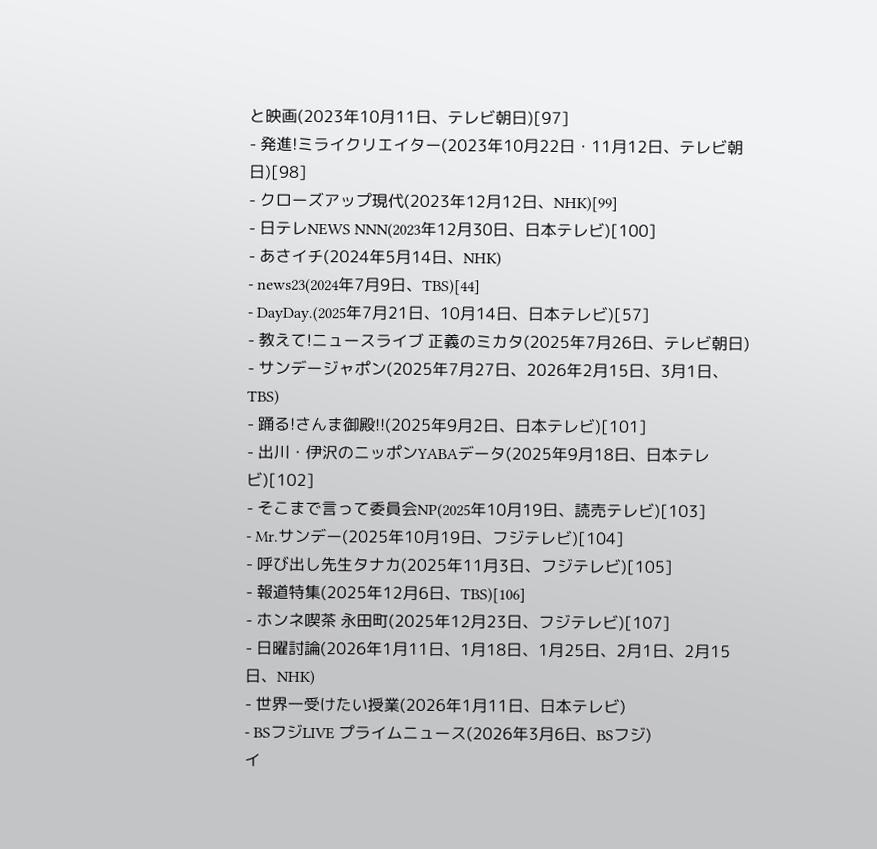と映画(2023年10月11日、テレビ朝日)[97]
- 発進!ミライクリエイター(2023年10月22日・11月12日、テレビ朝日)[98]
- クローズアップ現代(2023年12月12日、NHK)[99]
- 日テレNEWS NNN(2023年12月30日、日本テレビ)[100]
- あさイチ(2024年5月14日、NHK)
- news23(2024年7月9日、TBS)[44]
- DayDay.(2025年7月21日、10月14日、日本テレビ)[57]
- 教えて!ニュースライブ 正義のミカタ(2025年7月26日、テレビ朝日)
- サンデージャポン(2025年7月27日、2026年2月15日、3月1日、TBS)
- 踊る!さんま御殿!!(2025年9月2日、日本テレビ)[101]
- 出川・伊沢のニッポンYABAデータ(2025年9月18日、日本テレビ)[102]
- そこまで言って委員会NP(2025年10月19日、読売テレビ)[103]
- Mr.サンデー(2025年10月19日、フジテレビ)[104]
- 呼び出し先生タナカ(2025年11月3日、フジテレビ)[105]
- 報道特集(2025年12月6日、TBS)[106]
- ホンネ喫茶 永田町(2025年12月23日、フジテレビ)[107]
- 日曜討論(2026年1月11日、1月18日、1月25日、2月1日、2月15日、NHK)
- 世界一受けたい授業(2026年1月11日、日本テレビ)
- BSフジLIVE プライムニュース(2026年3月6日、BSフジ)
イ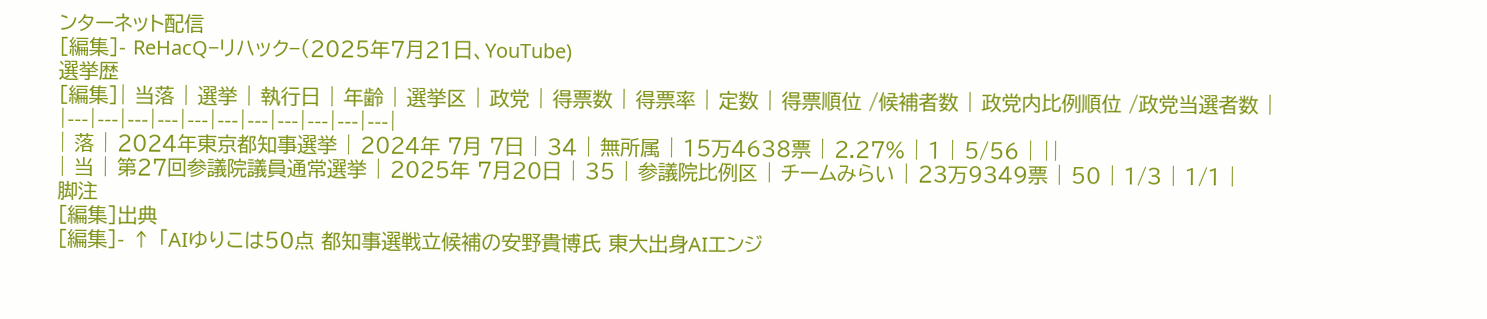ンターネット配信
[編集]- ReHacQ−リハック−(2025年7月21日、YouTube)
選挙歴
[編集]| 当落 | 選挙 | 執行日 | 年齢 | 選挙区 | 政党 | 得票数 | 得票率 | 定数 | 得票順位 /候補者数 | 政党内比例順位 /政党当選者数 |
|---|---|---|---|---|---|---|---|---|---|---|
| 落 | 2024年東京都知事選挙 | 2024年 7月 7日 | 34 | 無所属 | 15万4638票 | 2.27% | 1 | 5/56 | ||
| 当 | 第27回参議院議員通常選挙 | 2025年 7月20日 | 35 | 参議院比例区 | チームみらい | 23万9349票 | 50 | 1/3 | 1/1 |
脚注
[編集]出典
[編集]- ↑ 「AIゆりこは50点 都知事選戦立候補の安野貴博氏 東大出身AIエンジ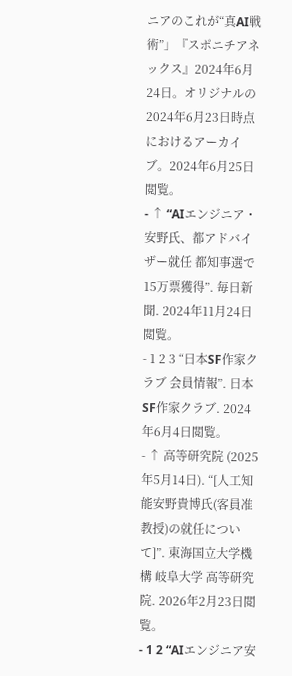ニアのこれが“真AI戦術”」『スポニチアネックス』2024年6月24日。オリジナルの2024年6月23日時点におけるアーカイブ。2024年6月25日閲覧。
- ↑ “AIエンジニア・安野氏、都アドバイザー就任 都知事選で15万票獲得”. 毎日新聞. 2024年11月24日閲覧。
- 1 2 3 “日本SF作家クラブ 会員情報”. 日本SF作家クラブ. 2024年6月4日閲覧。
- ↑ 高等研究院 (2025年5月14日). “[人工知能安野貴博氏(客員准教授)の就任について]”. 東海国立大学機構 岐阜大学 高等研究院. 2026年2月23日閲覧。
- 1 2 “AIエンジニア安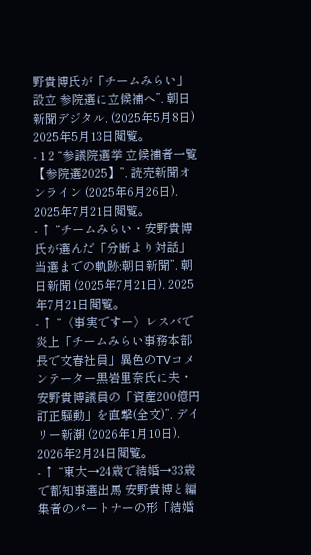野貴博氏が「チームみらい」設立 参院選に立候補へ”. 朝日新聞デジタル. (2025年5月8日) 2025年5月13日閲覧。
- 1 2 “参議院選挙 立候補者一覧【参院選2025】”. 読売新聞オンライン (2025年6月26日). 2025年7月21日閲覧。
- ↑ “チームみらい・安野貴博氏が選んだ「分断より対話」 当選までの軌跡:朝日新聞”. 朝日新聞 (2025年7月21日). 2025年7月21日閲覧。
- ↑ “〈事実ですー〉レスバで炎上「チームみらい事務本部長で文春社員」異色のTVコメンテーター黒岩里奈氏に夫・安野貴博議員の「資産200億円訂正騒動」を直撃(全文)”. デイリー新潮 (2026年1月10日). 2026年2月24日閲覧。
- ↑ “東大→24歳で結婚→33歳で都知事選出馬 安野貴博と編集者のパートナーの形「結婚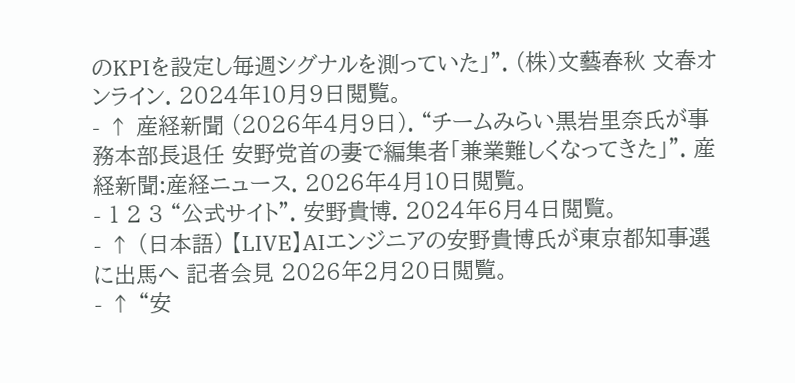のKPIを設定し毎週シグナルを測っていた」”. (株)文藝春秋 文春オンライン. 2024年10月9日閲覧。
- ↑ 産経新聞 (2026年4月9日). “チームみらい黒岩里奈氏が事務本部長退任 安野党首の妻で編集者「兼業難しくなってきた」”. 産経新聞:産経ニュース. 2026年4月10日閲覧。
- 1 2 3 “公式サイト”. 安野貴博. 2024年6月4日閲覧。
- ↑ (日本語) 【LIVE】AIエンジニアの安野貴博氏が東京都知事選に出馬へ 記者会見 2026年2月20日閲覧。
- ↑ “安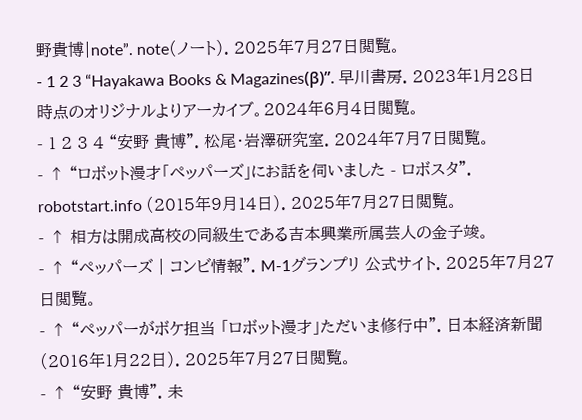野貴博|note”. note(ノート). 2025年7月27日閲覧。
- 1 2 3 “Hayakawa Books & Magazines(β)”. 早川書房. 2023年1月28日時点のオリジナルよりアーカイブ。2024年6月4日閲覧。
- 1 2 3 4 “安野 貴博”. 松尾・岩澤研究室. 2024年7月7日閲覧。
- ↑ “ロボット漫才「ペッパーズ」にお話を伺いました - ロボスタ”. robotstart.info (2015年9月14日). 2025年7月27日閲覧。
- ↑ 相方は開成高校の同級生である吉本興業所属芸人の金子竣。
- ↑ “ペッパーズ | コンビ情報”. M-1グランプリ 公式サイト. 2025年7月27日閲覧。
- ↑ “ペッパーがボケ担当 「ロボット漫才」ただいま修行中”. 日本経済新聞 (2016年1月22日). 2025年7月27日閲覧。
- ↑ “安野 貴博”. 未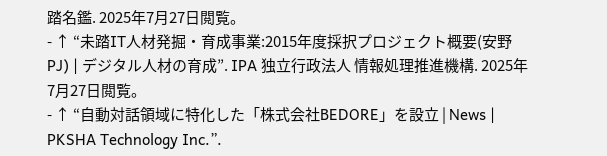踏名鑑. 2025年7月27日閲覧。
- ↑ “未踏IT人材発掘・育成事業:2015年度採択プロジェクト概要(安野PJ) | デジタル人材の育成”. IPA 独立行政法人 情報処理推進機構. 2025年7月27日閲覧。
- ↑ “自動対話領域に特化した「株式会社BEDORE」を設立 | News | PKSHA Technology Inc.”.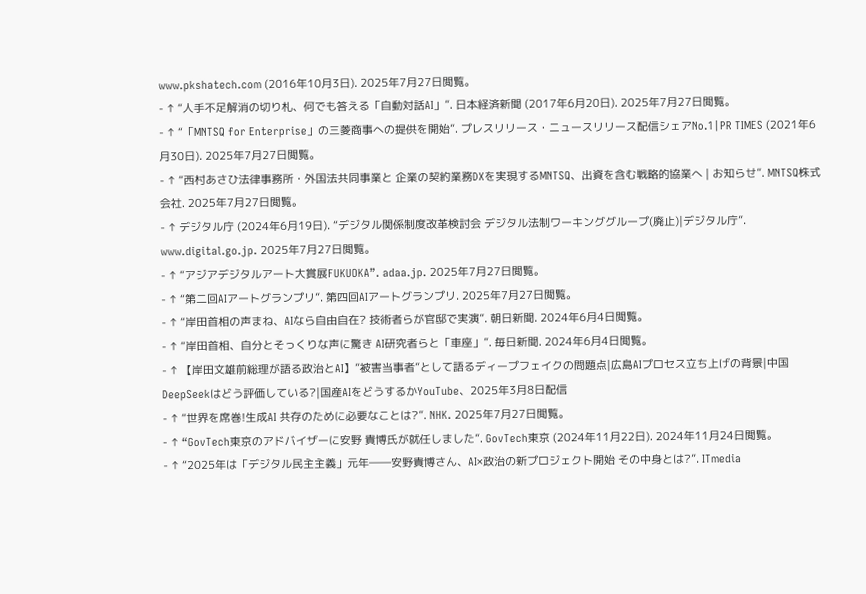www.pkshatech.com (2016年10月3日). 2025年7月27日閲覧。
- ↑ “人手不足解消の切り札、何でも答える「自動対話AI」”. 日本経済新聞 (2017年6月20日). 2025年7月27日閲覧。
- ↑ “「MNTSQ for Enterprise」の三菱商事への提供を開始”. プレスリリース・ニュースリリース配信シェアNo.1|PR TIMES (2021年6月30日). 2025年7月27日閲覧。
- ↑ “西村あさひ法律事務所・外国法共同事業と 企業の契約業務DXを実現するMNTSQ、出資を含む戦略的協業へ | お知らせ”. MNTSQ株式会社. 2025年7月27日閲覧。
- ↑ デジタル庁 (2024年6月19日). “デジタル関係制度改革検討会 デジタル法制ワーキンググループ(廃止)|デジタル庁”. www.digital.go.jp. 2025年7月27日閲覧。
- ↑ “アジアデジタルアート大賞展FUKUOKA”. adaa.jp. 2025年7月27日閲覧。
- ↑ “第二回AIアートグランプリ”. 第四回AIアートグランプリ. 2025年7月27日閲覧。
- ↑ “岸田首相の声まね、AIなら自由自在? 技術者らが官邸で実演”. 朝日新聞. 2024年6月4日閲覧。
- ↑ “岸田首相、自分とそっくりな声に驚き AI研究者らと「車座」”. 毎日新聞. 2024年6月4日閲覧。
- ↑ 【岸田文雄前総理が語る政治とAI】”被害当事者”として語るディープフェイクの問題点|広島AIプロセス立ち上げの背景|中国DeepSeekはどう評価している?|国産AIをどうするかYouTube、2025年3月8日配信
- ↑ “世界を席巻!生成AI 共存のために必要なことは?”. NHK. 2025年7月27日閲覧。
- ↑ “GovTech東京のアドバイザーに安野 貴博氏が就任しました”. GovTech東京 (2024年11月22日). 2024年11月24日閲覧。
- ↑ “2025年は「デジタル民主主義」元年――安野貴博さん、AI×政治の新プロジェクト開始 その中身とは?”. ITmedia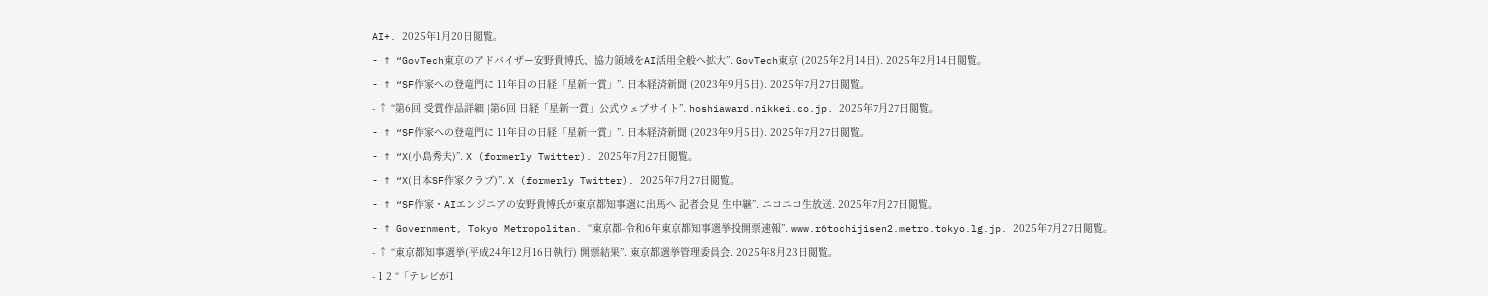AI+. 2025年1月20日閲覧。
- ↑ “GovTech東京のアドバイザー安野貴博氏、協力領域をAI活用全般へ拡大”. GovTech東京 (2025年2月14日). 2025年2月14日閲覧。
- ↑ “SF作家への登竜門に 11年目の日経「星新一賞」”. 日本経済新聞 (2023年9月5日). 2025年7月27日閲覧。
- ↑ “第6回 受賞作品詳細 |第6回 日経「星新一賞」公式ウェブサイト”. hoshiaward.nikkei.co.jp. 2025年7月27日閲覧。
- ↑ “SF作家への登竜門に 11年目の日経「星新一賞」”. 日本経済新聞 (2023年9月5日). 2025年7月27日閲覧。
- ↑ “X(小島秀夫)”. X (formerly Twitter). 2025年7月27日閲覧。
- ↑ “X(日本SF作家クラブ)”. X (formerly Twitter). 2025年7月27日閲覧。
- ↑ “SF作家・AIエンジニアの安野貴博氏が東京都知事選に出馬へ 記者会見 生中継”. ニコニコ生放送. 2025年7月27日閲覧。
- ↑ Government, Tokyo Metropolitan. “東京都-令和6年東京都知事選挙投開票速報”. www.r6tochijisen2.metro.tokyo.lg.jp. 2025年7月27日閲覧。
- ↑ “東京都知事選挙(平成24年12月16日執行) 開票結果”. 東京都選挙管理委員会. 2025年8月23日閲覧。
- 1 2 “「テレビが1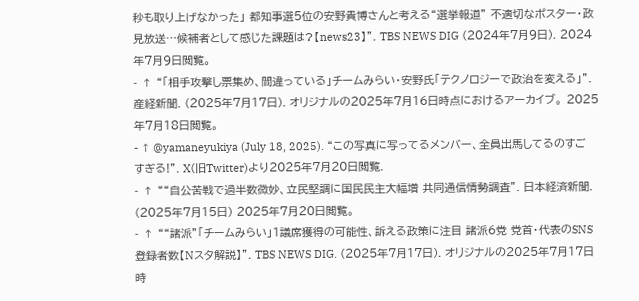秒も取り上げなかった」 都知事選5位の安野貴博さんと考える“選挙報道” 不適切なポスター・政見放送…候補者として感じた課題は?【news23】”. TBS NEWS DIG (2024年7月9日). 2024年7月9日閲覧。
- ↑ “「相手攻撃し票集め、間違っている」チームみらい・安野氏「テクノロジーで政治を変える」”. 産経新聞. (2025年7月17日). オリジナルの2025年7月16日時点におけるアーカイブ。 2025年7月18日閲覧。
- ↑ @yamaneyukiya (July 18, 2025). “この写真に写ってるメンバー、全員出馬してるのすごすぎる!”. X(旧Twitter)より2025年7月20日閲覧.
- ↑ ““自公苦戦で過半数微妙、立民堅調に国民民主大幅増 共同通信情勢調査”. 日本経済新聞. (2025年7月15日) 2025年7月20日閲覧。
- ↑ ““諸派”「チームみらい」1議席獲得の可能性、訴える政策に注目 諸派6党 党首・代表のSNS登録者数【Nスタ解説】”. TBS NEWS DIG. (2025年7月17日). オリジナルの2025年7月17日時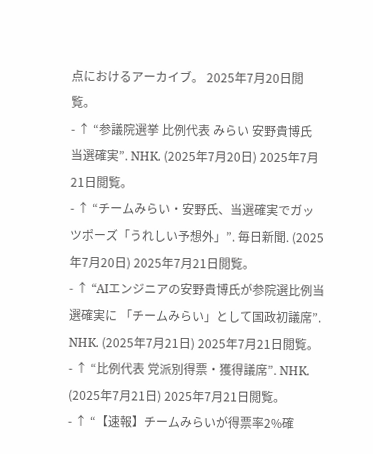点におけるアーカイブ。 2025年7月20日閲覧。
- ↑ “参議院選挙 比例代表 みらい 安野貴博氏 当選確実”. NHK. (2025年7月20日) 2025年7月21日閲覧。
- ↑ “チームみらい・安野氏、当選確実でガッツポーズ「うれしい予想外」”. 毎日新聞. (2025年7月20日) 2025年7月21日閲覧。
- ↑ “AIエンジニアの安野貴博氏が参院選比例当選確実に 「チームみらい」として国政初議席”. NHK. (2025年7月21日) 2025年7月21日閲覧。
- ↑ “比例代表 党派別得票・獲得議席”. NHK. (2025年7月21日) 2025年7月21日閲覧。
- ↑ “【速報】チームみらいが得票率2%確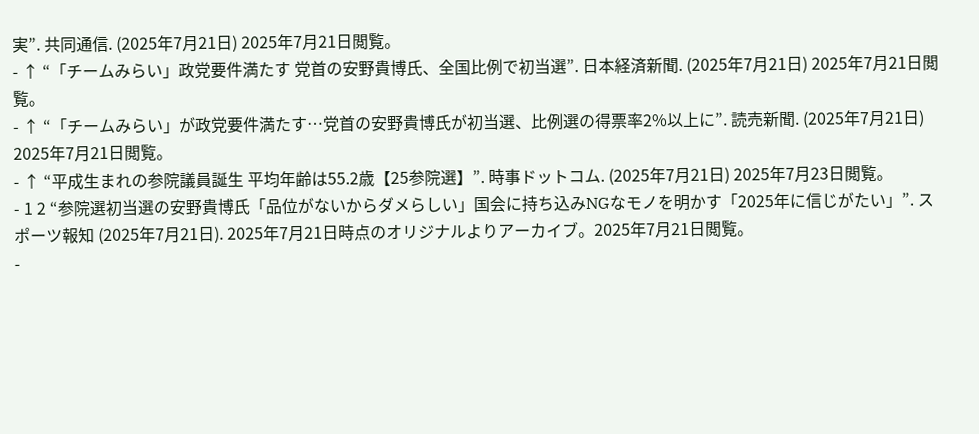実”. 共同通信. (2025年7月21日) 2025年7月21日閲覧。
- ↑ “「チームみらい」政党要件満たす 党首の安野貴博氏、全国比例で初当選”. 日本経済新聞. (2025年7月21日) 2025年7月21日閲覧。
- ↑ “「チームみらい」が政党要件満たす…党首の安野貴博氏が初当選、比例選の得票率2%以上に”. 読売新聞. (2025年7月21日) 2025年7月21日閲覧。
- ↑ “平成生まれの参院議員誕生 平均年齢は55.2歳【25参院選】”. 時事ドットコム. (2025年7月21日) 2025年7月23日閲覧。
- 1 2 “参院選初当選の安野貴博氏「品位がないからダメらしい」国会に持ち込みNGなモノを明かす「2025年に信じがたい」”. スポーツ報知 (2025年7月21日). 2025年7月21日時点のオリジナルよりアーカイブ。2025年7月21日閲覧。
-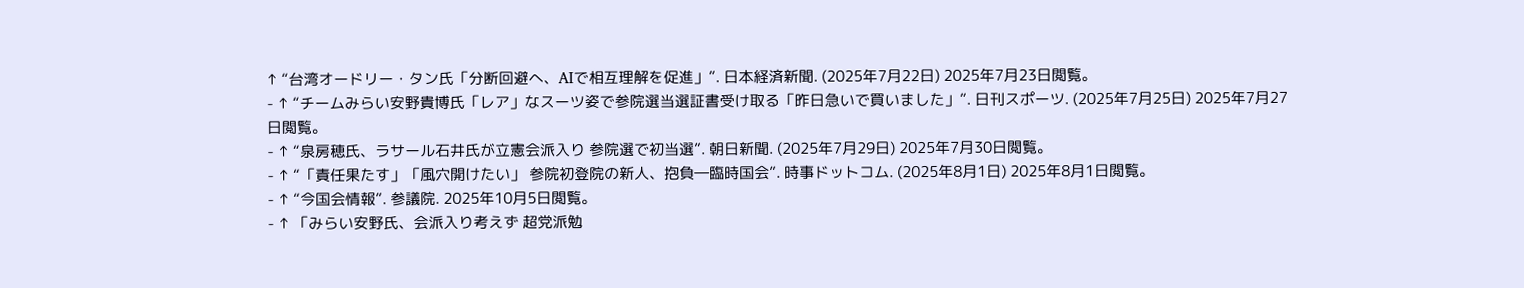↑ “台湾オードリー・タン氏「分断回避へ、AIで相互理解を促進」”. 日本経済新聞. (2025年7月22日) 2025年7月23日閲覧。
- ↑ “チームみらい安野貴博氏「レア」なスーツ姿で参院選当選証書受け取る「昨日急いで買いました」”. 日刊スポーツ. (2025年7月25日) 2025年7月27日閲覧。
- ↑ “泉房穂氏、ラサール石井氏が立憲会派入り 参院選で初当選”. 朝日新聞. (2025年7月29日) 2025年7月30日閲覧。
- ↑ “「責任果たす」「風穴開けたい」 参院初登院の新人、抱負―臨時国会”. 時事ドットコム. (2025年8月1日) 2025年8月1日閲覧。
- ↑ “今国会情報”. 参議院. 2025年10月5日閲覧。
- ↑ 「みらい安野氏、会派入り考えず 超党派勉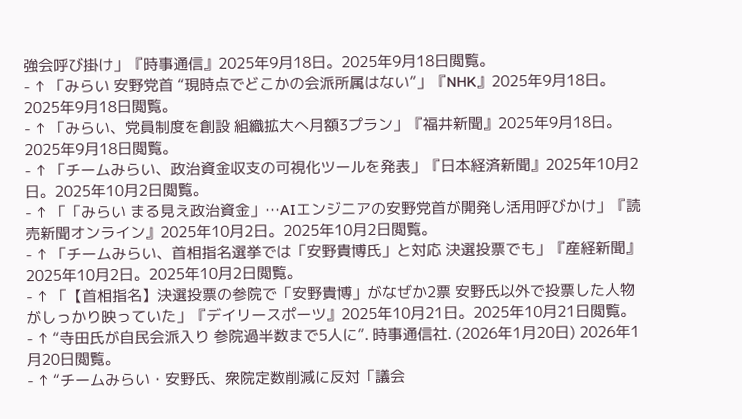強会呼び掛け」『時事通信』2025年9月18日。2025年9月18日閲覧。
- ↑ 「みらい 安野党首 “現時点でどこかの会派所属はない”」『NHK』2025年9月18日。2025年9月18日閲覧。
- ↑ 「みらい、党員制度を創設 組織拡大へ月額3プラン」『福井新聞』2025年9月18日。2025年9月18日閲覧。
- ↑ 「チームみらい、政治資金収支の可視化ツールを発表」『日本経済新聞』2025年10月2日。2025年10月2日閲覧。
- ↑ 「「みらい まる見え政治資金」…AIエンジニアの安野党首が開発し活用呼びかけ」『読売新聞オンライン』2025年10月2日。2025年10月2日閲覧。
- ↑ 「チームみらい、首相指名選挙では「安野貴博氏」と対応 決選投票でも」『産経新聞』2025年10月2日。2025年10月2日閲覧。
- ↑ 「【首相指名】決選投票の参院で「安野貴博」がなぜか2票 安野氏以外で投票した人物がしっかり映っていた」『デイリースポーツ』2025年10月21日。2025年10月21日閲覧。
- ↑ “寺田氏が自民会派入り 参院過半数まで5人に”. 時事通信社. (2026年1月20日) 2026年1月20日閲覧。
- ↑ “チームみらい・安野氏、衆院定数削減に反対「議会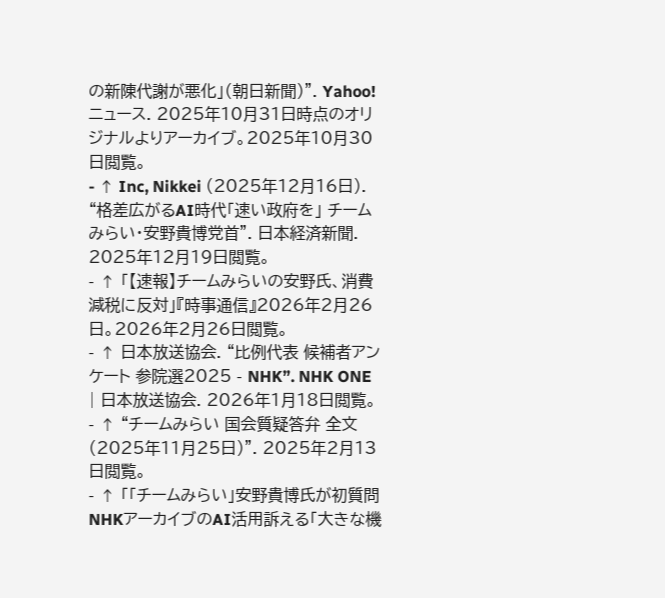の新陳代謝が悪化」(朝日新聞)”. Yahoo!ニュース. 2025年10月31日時点のオリジナルよりアーカイブ。2025年10月30日閲覧。
- ↑ Inc, Nikkei (2025年12月16日). “格差広がるAI時代「速い政府を」 チームみらい・安野貴博党首”. 日本経済新聞. 2025年12月19日閲覧。
- ↑ 「【速報】チームみらいの安野氏、消費減税に反対」『時事通信』2026年2月26日。2026年2月26日閲覧。
- ↑ 日本放送協会. “比例代表 候補者アンケート 参院選2025 - NHK”. NHK ONE | 日本放送協会. 2026年1月18日閲覧。
- ↑ “チームみらい 国会質疑答弁 全文(2025年11月25日)”. 2025年2月13日閲覧。
- ↑ 「「チームみらい」安野貴博氏が初質問 NHKアーカイブのAI活用訴える「大きな機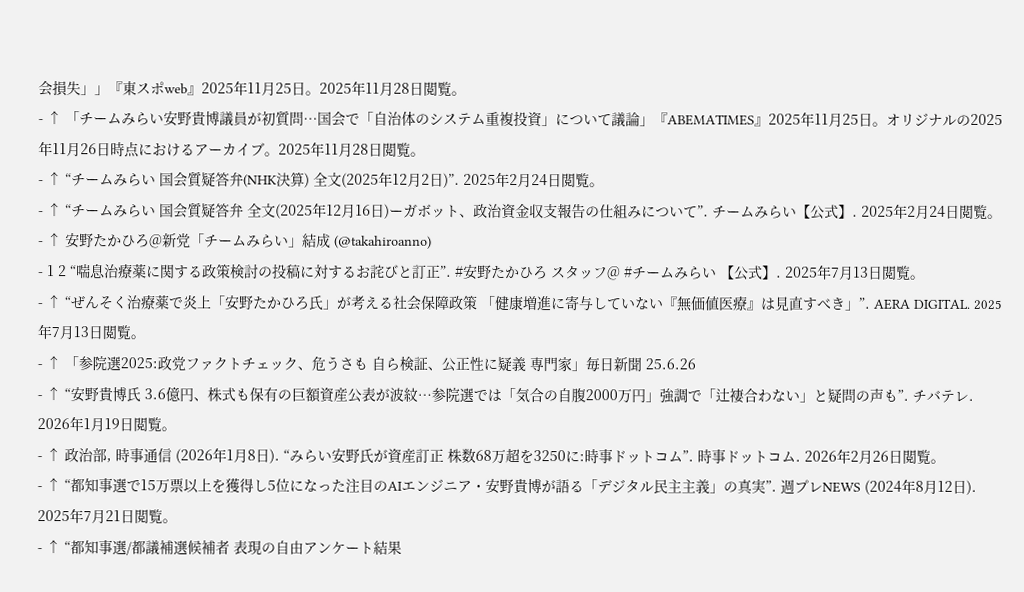会損失」」『東スポweb』2025年11月25日。2025年11月28日閲覧。
- ↑ 「チームみらい安野貴博議員が初質問…国会で「自治体のシステム重複投資」について議論」『ABEMATIMES』2025年11月25日。オリジナルの2025年11月26日時点におけるアーカイブ。2025年11月28日閲覧。
- ↑ “チームみらい 国会質疑答弁(NHK決算) 全文(2025年12月2日)”. 2025年2月24日閲覧。
- ↑ “チームみらい 国会質疑答弁 全文(2025年12月16日)ーガボット、政治資金収支報告の仕組みについて”. チームみらい【公式】. 2025年2月24日閲覧。
- ↑ 安野たかひろ@新党「チームみらい」結成 (@takahiroanno)
- 1 2 “喘息治療薬に関する政策検討の投稿に対するお詫びと訂正”. #安野たかひろ スタッフ@ #チームみらい 【公式】. 2025年7月13日閲覧。
- ↑ “ぜんそく治療薬で炎上「安野たかひろ氏」が考える社会保障政策 「健康増進に寄与していない『無価値医療』は見直すべき」”. AERA DIGITAL. 2025年7月13日閲覧。
- ↑ 「参院選2025:政党ファクトチェック、危うさも 自ら検証、公正性に疑義 専門家」毎日新聞 25.6.26
- ↑ “安野貴博氏 3.6億円、株式も保有の巨額資産公表が波紋…参院選では「気合の自腹2000万円」強調で「辻褄合わない」と疑問の声も”. チバテレ. 2026年1月19日閲覧。
- ↑ 政治部, 時事通信 (2026年1月8日). “みらい安野氏が資産訂正 株数68万超を3250に:時事ドットコム”. 時事ドットコム. 2026年2月26日閲覧。
- ↑ “都知事選で15万票以上を獲得し5位になった注目のAIエンジニア・安野貴博が語る「デジタル民主主義」の真実”. 週プレNEWS (2024年8月12日). 2025年7月21日閲覧。
- ↑ “都知事選/都議補選候補者 表現の自由アンケート結果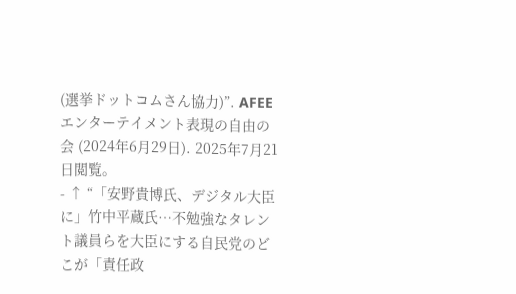(選挙ドットコムさん協力)”. AFEE エンターテイメント表現の自由の会 (2024年6月29日). 2025年7月21日閲覧。
- ↑ “「安野貴博氏、デジタル大臣に」竹中平蔵氏…不勉強なタレント議員らを大臣にする自民党のどこが「責任政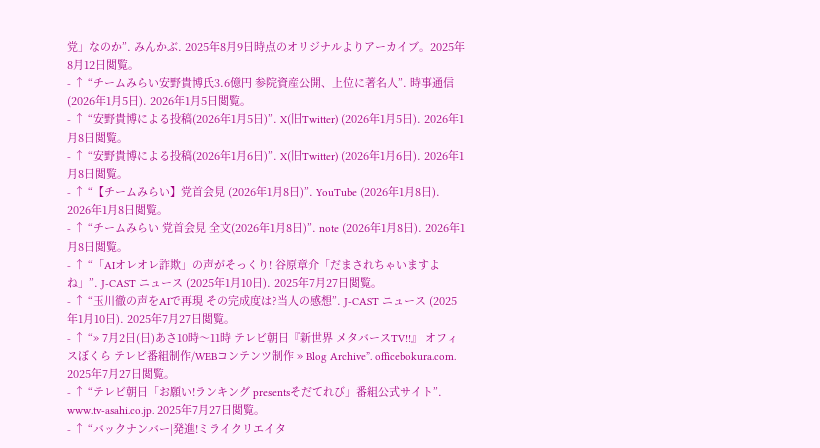党」なのか”. みんかぶ. 2025年8月9日時点のオリジナルよりアーカイブ。2025年8月12日閲覧。
- ↑ “チームみらい安野貴博氏3.6億円 参院資産公開、上位に著名人”. 時事通信 (2026年1月5日). 2026年1月5日閲覧。
- ↑ “安野貴博による投稿(2026年1月5日)”. X(旧Twitter) (2026年1月5日). 2026年1月8日閲覧。
- ↑ “安野貴博による投稿(2026年1月6日)”. X(旧Twitter) (2026年1月6日). 2026年1月8日閲覧。
- ↑ “【チームみらい】党首会見 (2026年1月8日)”. YouTube (2026年1月8日). 2026年1月8日閲覧。
- ↑ “チームみらい 党首会見 全文(2026年1月8日)”. note (2026年1月8日). 2026年1月8日閲覧。
- ↑ “「AIオレオレ詐欺」の声がそっくり! 谷原章介「だまされちゃいますよね」”. J-CAST ニュース (2025年1月10日). 2025年7月27日閲覧。
- ↑ “玉川徹の声をAIで再現 その完成度は?当人の感想”. J-CAST ニュース (2025年1月10日). 2025年7月27日閲覧。
- ↑ “» 7月2日(日)あさ10時〜11時 テレビ朝日『新世界 メタバースTV!!』 オフィスぼくら テレビ番組制作/WEBコンテンツ制作 » Blog Archive”. officebokura.com. 2025年7月27日閲覧。
- ↑ “テレビ朝日「お願い!ランキング presentsそだてれび」番組公式サイト”. www.tv-asahi.co.jp. 2025年7月27日閲覧。
- ↑ “バックナンバー|発進!ミライクリエイタ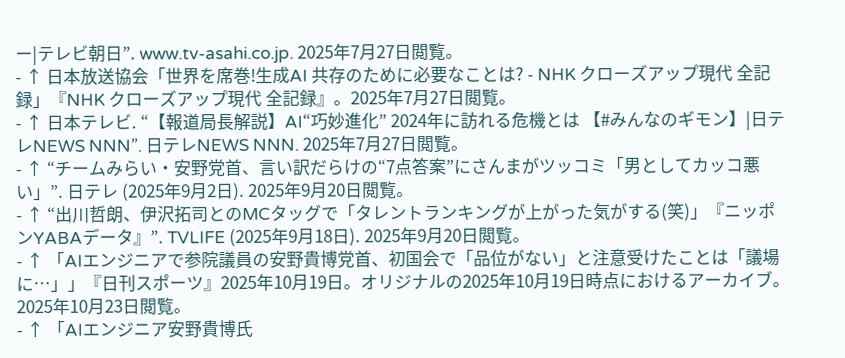ー|テレビ朝日”. www.tv-asahi.co.jp. 2025年7月27日閲覧。
- ↑ 日本放送協会「世界を席巻!生成AI 共存のために必要なことは? - NHK クローズアップ現代 全記録」『NHK クローズアップ現代 全記録』。2025年7月27日閲覧。
- ↑ 日本テレビ. “【報道局長解説】AI“巧妙進化” 2024年に訪れる危機とは 【#みんなのギモン】|日テレNEWS NNN”. 日テレNEWS NNN. 2025年7月27日閲覧。
- ↑ “チームみらい・安野党首、言い訳だらけの“7点答案”にさんまがツッコミ「男としてカッコ悪い」”. 日テレ (2025年9月2日). 2025年9月20日閲覧。
- ↑ “出川哲朗、伊沢拓司とのMCタッグで「タレントランキングが上がった気がする(笑)」『ニッポンYABAデータ』”. TVLIFE (2025年9月18日). 2025年9月20日閲覧。
- ↑ 「AIエンジニアで参院議員の安野貴博党首、初国会で「品位がない」と注意受けたことは「議場に…」」『日刊スポーツ』2025年10月19日。オリジナルの2025年10月19日時点におけるアーカイブ。2025年10月23日閲覧。
- ↑ 「AIエンジニア安野貴博氏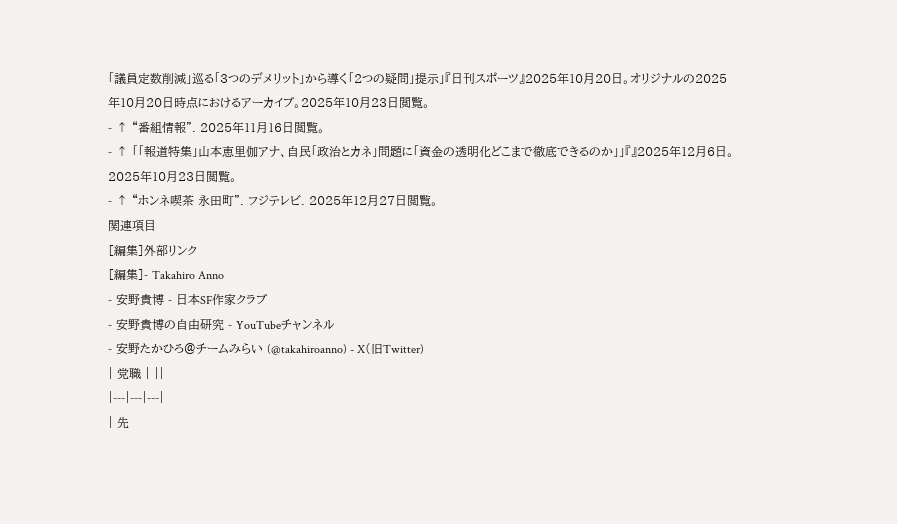「議員定数削減」巡る「3つのデメリット」から導く「2つの疑問」提示」『日刊スポーツ』2025年10月20日。オリジナルの2025年10月20日時点におけるアーカイブ。2025年10月23日閲覧。
- ↑ “番組情報”. 2025年11月16日閲覧。
- ↑ 「「報道特集」山本恵里伽アナ、自民「政治とカネ」問題に「資金の透明化どこまで徹底できるのか」」『』2025年12月6日。2025年10月23日閲覧。
- ↑ “ホンネ喫茶 永田町”. フジテレビ. 2025年12月27日閲覧。
関連項目
[編集]外部リンク
[編集]- Takahiro Anno
- 安野貴博 - 日本SF作家クラブ
- 安野貴博の自由研究 - YouTubeチャンネル
- 安野たかひろ@チームみらい (@takahiroanno) - X(旧Twitter)
| 党職 | ||
|---|---|---|
| 先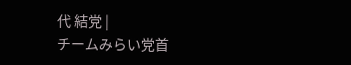代 結党 |
チームみらい党首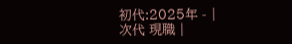初代:2025年 - |
次代 現職 |